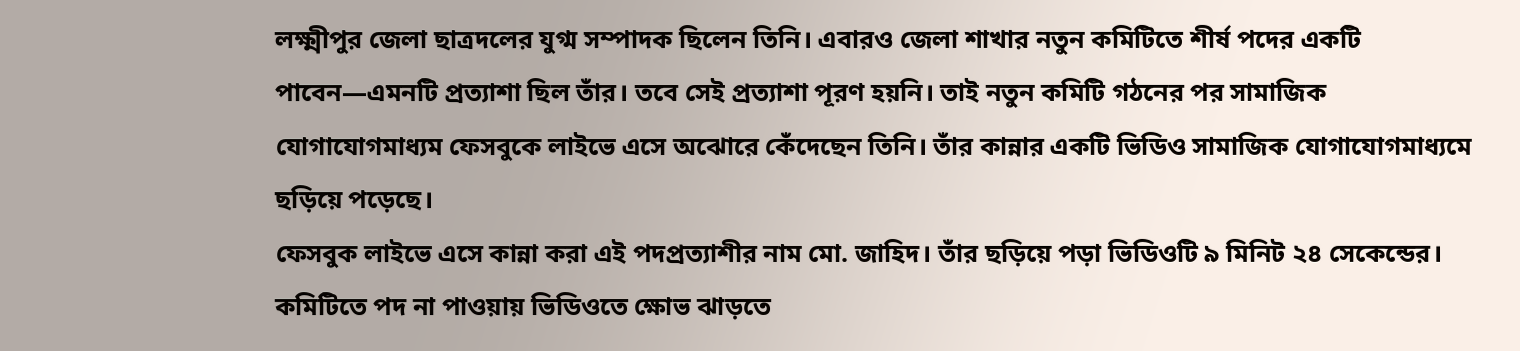লক্ষ্মীপুর জেলা ছাত্রদলের যুগ্ম সম্পাদক ছিলেন তিনি। এবারও জেলা শাখার নতুন কমিটিতে শীর্ষ পদের একটি পাবেন—এমনটি প্রত্যাশা ছিল তাঁর। তবে সেই প্রত্যাশা পূরণ হয়নি। তাই নতুন কমিটি গঠনের পর সামাজিক যোগাযোগমাধ্যম ফেসবুকে লাইভে এসে অঝোরে কেঁদেছেন তিনি। তাঁর কান্নার একটি ভিডিও সামাজিক যোগাযোগমাধ্যমে ছড়িয়ে পড়েছে।
ফেসবুক লাইভে এসে কান্না করা এই পদপ্রত্যাশীর নাম মো. জাহিদ। তাঁর ছড়িয়ে পড়া ভিডিওটি ৯ মিনিট ২৪ সেকেন্ডের। কমিটিতে পদ না পাওয়ায় ভিডিওতে ক্ষোভ ঝাড়তে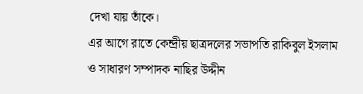দেখা যায় তাঁকে।
এর আগে রাতে কেন্দ্রীয় ছাত্রদলের সভাপতি রাকিবুল ইসলাম ও সাধারণ সম্পাদক নাছির উদ্দীন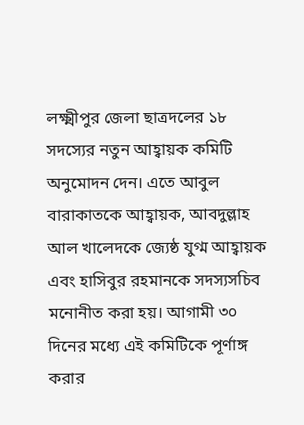লক্ষ্মীপুর জেলা ছাত্রদলের ১৮ সদস্যের নতুন আহ্বায়ক কমিটি অনুমোদন দেন। এতে আবুল বারাকাতকে আহ্বায়ক, আবদুল্লাহ আল খালেদকে জ্যেষ্ঠ যুগ্ম আহ্বায়ক এবং হাসিবুর রহমানকে সদস্যসচিব মনোনীত করা হয়। আগামী ৩০ দিনের মধ্যে এই কমিটিকে পূর্ণাঙ্গ করার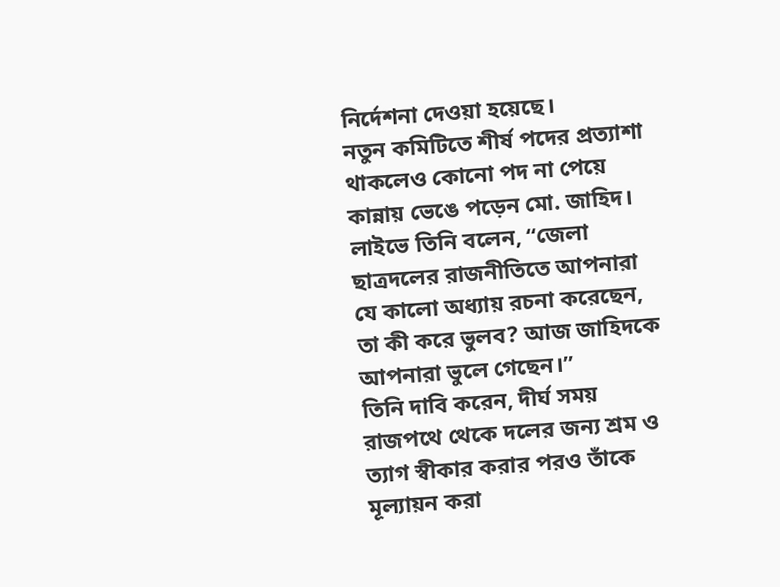নির্দেশনা দেওয়া হয়েছে।
নতুন কমিটিতে শীর্ষ পদের প্রত্যাশা থাকলেও কোনো পদ না পেয়ে কান্নায় ভেঙে পড়েন মো. জাহিদ। লাইভে তিনি বলেন, “জেলা ছাত্রদলের রাজনীতিতে আপনারা যে কালো অধ্যায় রচনা করেছেন, তা কী করে ভুলব? আজ জাহিদকে আপনারা ভুলে গেছেন।”
তিনি দাবি করেন, দীর্ঘ সময় রাজপথে থেকে দলের জন্য শ্রম ও ত্যাগ স্বীকার করার পরও তাঁকে মূল্যায়ন করা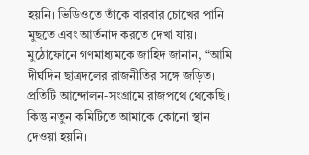হয়নি। ভিডিওতে তাঁকে বারবার চোখের পানি মুছতে এবং আর্তনাদ করতে দেখা যায়।
মুঠোফোনে গণমাধ্যমকে জাহিদ জানান, “আমি দীর্ঘদিন ছাত্রদলের রাজনীতির সঙ্গে জড়িত। প্রতিটি আন্দোলন-সংগ্রামে রাজপথে থেকেছি। কিন্তু নতুন কমিটিতে আমাকে কোনো স্থান দেওয়া হয়নি।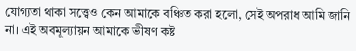যোগ্যতা থাকা সত্ত্বেও কেন আমাকে বঞ্চিত করা হলো, সেই অপরাধ আমি জানি না। এই অবমূল্যায়ন আমাকে ভীষণ কষ্ট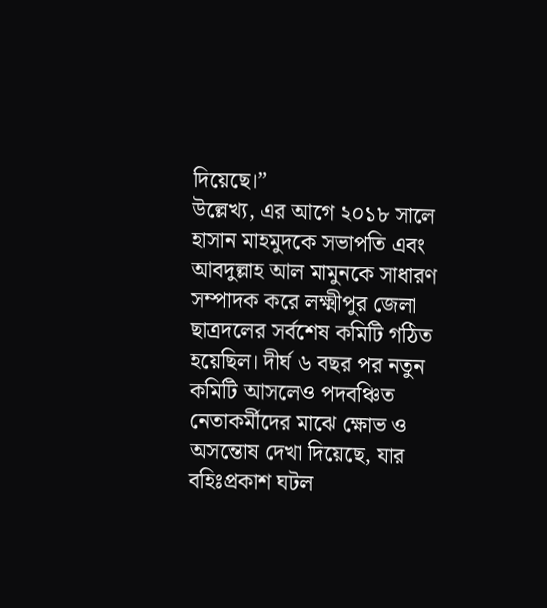দিয়েছে।”
উল্লেখ্য, এর আগে ২০১৮ সালে হাসান মাহমুদকে সভাপতি এবং আবদুল্লাহ আল মামুনকে সাধারণ সম্পাদক করে লক্ষ্মীপুর জেলা ছাত্রদলের সর্বশেষ কমিটি গঠিত হয়েছিল। দীর্ঘ ৬ বছর পর নতুন কমিটি আসলেও পদবঞ্চিত নেতাকর্মীদের মাঝে ক্ষোভ ও অসন্তোষ দেখা দিয়েছে, যার বহিঃপ্রকাশ ঘটল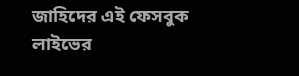জাহিদের এই ফেসবুক লাইভের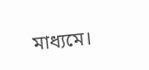মাধ্যমে।